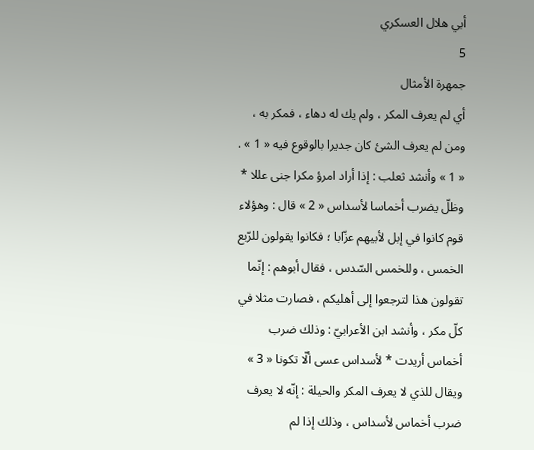أبي هلال العسكري
5
جمهرة الأمثال
أي لم يعرف المكر ، ولم يك له دهاء ، فمكر به ، ومن لم يعرف الشئ كان جديرا بالوقوع فيه « 1 » . « 1 » وأنشد ثعلب : إذا أراد امرؤ مكرا جنى عللا * وظلّ يضرب أخماسا لأسداس « 2 » قال : وهؤلاء قوم كانوا في إبل لأبيهم عزّابا ؛ فكانوا يقولون للرّبع الخمس ، وللخمس السّدس ، فقال أبوهم : إنّما تقولون هذا لترجعوا إلى أهليكم ، فصارت مثلا في كلّ مكر ، وأنشد ابن الأعرابيّ : وذلك ضرب أخماس أريدت * لأسداس عسى ألّا تكونا « 3 » ويقال للذي لا يعرف المكر والحيلة : إنّه لا يعرف ضرب أخماس لأسداس ، وذلك إذا لم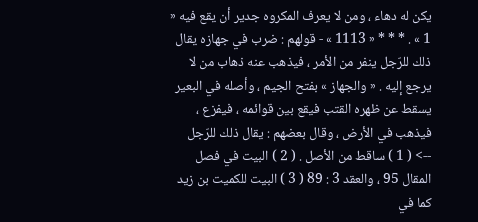يكن له دهاء ، ومن لا يعرف المكروه جدير أن يقع فيه « 1 » . * * * « 1113 » - قولهم : ضرب في جهازه يقال ذلك للرّجل ينفر من الأمر ، فيذهب عنه ذهاب من لا يرجع إليه . « والجهاز » بفتح الجيم ، وأصله في البعير يسقط عن ظهره القتب فيقع بين قوائمه ، فيفزع ، فيذهب في الأرض ، وقال بعضهم : يقال ذلك للرّجل
--> ( 1 ) ساقط من الأصل . ( 2 ) البيت في فصل المقال 95 ، والعقد 3 : 89 ( 3 ) البيت للكميت بن زيد كما في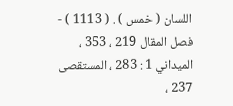اللسان ( خمس ) . ( 1113 ) - فصل المقال 219 ، 353 ، الميداني 1 : 283 ، المستقصى 237 ،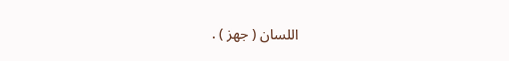اللسان ( جهز ) .